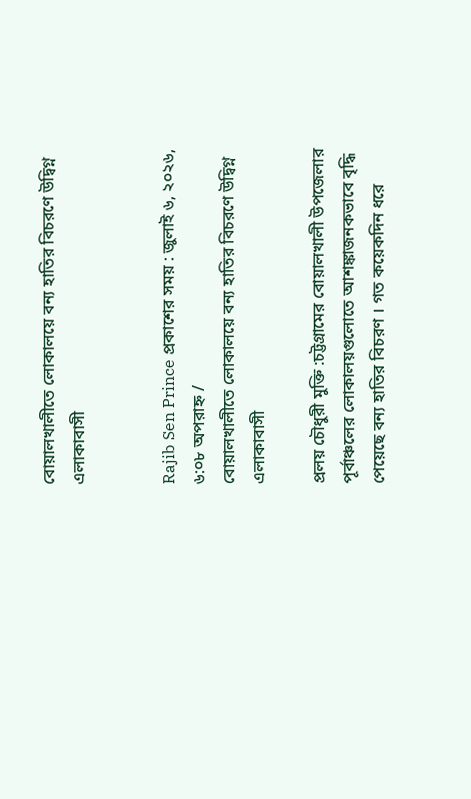বোয়ালখালীতে লোকালয়ে বন্য হাতির বিচরণে উদ্বিগ্ন এলাকাবাসী


Rajib Sen Prince প্রকাশের সময় : জুলাই ৬, ২০২৬, ৬:০৮ অপরাহ্ন /
বোয়ালখালীতে লোকালয়ে বন্য হাতির বিচরণে উদ্বিগ্ন এলাকাবাসী

প্রলয় চৌধুরী মুক্তি :চট্টগ্রামের বোয়ালখালী উপজেলার পূর্বাঞ্চলের লোকালয়গুলোতে আশঙ্কাজনকভাবে বৃদ্ধি পেয়েছে বন্য হাতির বিচরণ । গত কয়েকদিন ধরে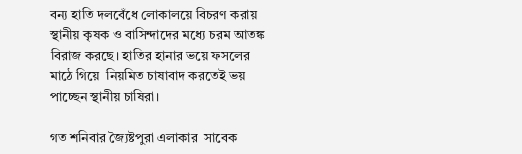বন্য হাতি দলবেঁধে লোকালয়ে বিচরণ করায় স্থানীয় কৃষক ও বাসিন্দাদের মধ্যে চরম আতঙ্ক বিরাজ করছে। হাতির হানার ভয়ে ফসলের মাঠে গিয়ে  নিয়মিত চাষাবাদ করতেই ভয় পাচ্ছেন স্থানীয় চাষিরা।

গত শনিবার জ্যৈষ্টপুরা এলাকার  সাবেক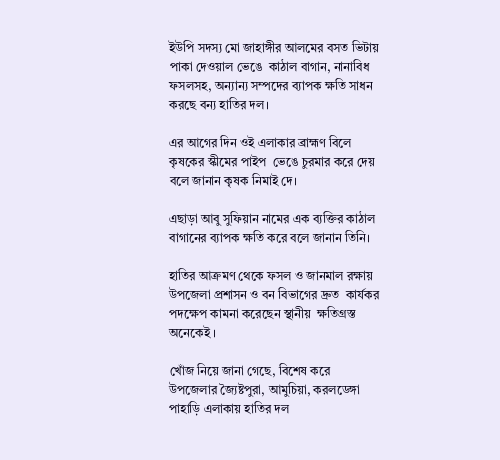ইউপি সদস্য মো জাহাঙ্গীর আলমের বসত ভিটায় পাকা দেওয়াল ভেঙে  কাঠাল বাগান, নানাবিধ ফসলসহ, অন্যান্য সম্পদের ব্যাপক ক্ষতি সাধন করছে বন্য হাতির দল।

এর আগের দিন ওই এলাকার ব্রাহ্মণ বিলে কৃষকের স্কীমের পাইপ  ভেঙে চুরমার করে দেয় বলে জানান কৃষক নিমাই দে।

এছাড়া আবু সুফিয়ান নামের এক ব্যক্তির কাঠাল বাগানের ব্যাপক ক্ষতি করে বলে জানান তিনি।

হাতির আক্রমণ থেকে ফসল ও জানমাল রক্ষায় উপজেলা প্রশাসন ও বন বিভাগের দ্রুত  কার্যকর পদক্ষেপ কামনা করেছেন স্থানীয়  ক্ষতিগ্রস্ত অনেকেই ।

খোঁজ নিয়ে জানা গেছে, বিশেষ করে উপজেলার জ্যৈষ্টপুরা, আমুচিয়া, করলডেঙ্গা পাহাড়ি এলাকায় হাতির দল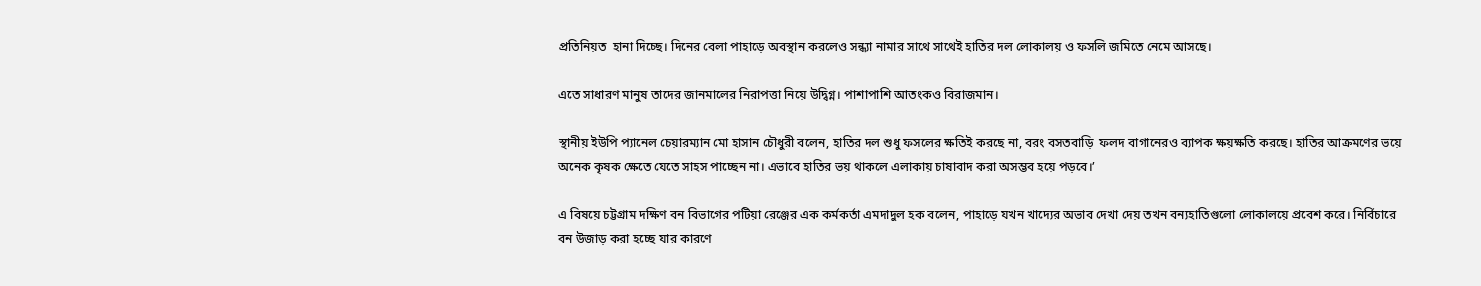প্রতিনিয়ত  হানা দিচ্ছে। দিনের বেলা পাহাড়ে অবস্থান করলেও সন্ধ্যা নামার সাথে সাথেই হাতির দল লোকালয় ও ফসলি জমিতে নেমে আসছে।

এতে সাধারণ মানুষ তাদের জানমালের নিরাপত্তা নিয়ে উদ্বিগ্ন। পাশাপাশি আতংকও বিরাজমান।

স্থানীয় ইউপি প্যানেল চেয়ারম্যান মো হাসান চৌধুরী বলেন, হাতির দল শুধু ফসলের ক্ষতিই করছে না, বরং বসতবাড়ি  ফলদ বাগানেরও ব্যাপক ক্ষয়ক্ষতি করছে। হাতির আক্রমণের ভয়ে অনেক কৃষক ক্ষেতে যেতে সাহস পাচ্ছেন না। এভাবে হাতির ভয় থাকলে এলাকায় চাষাবাদ করা অসম্ভব হয়ে পড়বে।’

এ বিষয়ে চট্টগ্রাম দক্ষিণ বন বিভাগের পটিয়া রেঞ্জের এক কর্মকর্তা এমদাদুল হক বলেন, পাহাড়ে যখন খাদ্যের অভাব দেখা দেয় তখন বন্যহাতিগুলো লোকালয়ে প্রবেশ করে। নির্বিচারে বন উজাড় করা হচ্ছে যার কারণে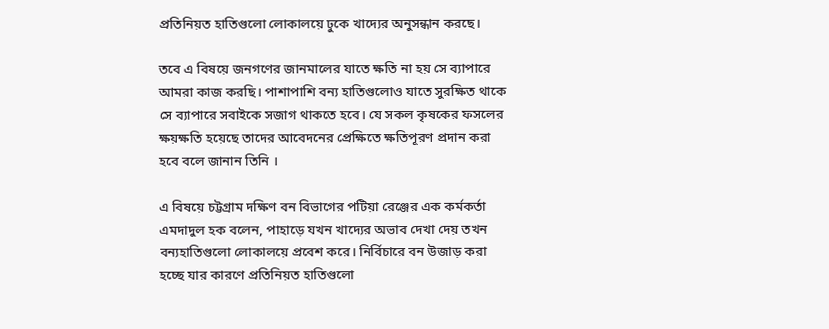প্রতিনিয়ত হাতিগুলো লোকালয়ে ঢুকে খাদ্যের অনুসন্ধান করছে।

তবে এ বিষয়ে জনগণের জানমালের যাতে ক্ষতি না হয় সে ব্যাপারে আমরা কাজ করছি। পাশাপাশি বন্য হাতিগুলোও যাতে সুরক্ষিত থাকে সে ব্যাপারে সবাইকে সজাগ থাকতে হবে। যে সকল কৃষকের ফসলের ক্ষয়ক্ষতি হয়েছে তাদের আবেদনের প্রেক্ষিতে ক্ষতিপূরণ প্রদান করা হবে বলে জানান তিনি ।

এ বিষয়ে চট্টগ্রাম দক্ষিণ বন বিভাগের পটিয়া রেঞ্জের এক কর্মকর্তা এমদাদুল হক বলেন, পাহাড়ে যখন খাদ্যের অভাব দেখা দেয় তখন বন্যহাতিগুলো লোকালয়ে প্রবেশ করে। নির্বিচারে বন উজাড় করা হচ্ছে যার কারণে প্রতিনিয়ত হাতিগুলো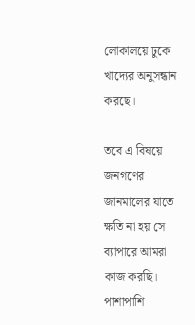লোকালয়ে ঢুকে খাদ্যের অনুসন্ধান করছে।

তবে এ বিষয়ে জনগণের জানমালের যাতে ক্ষতি না হয় সে ব্যাপারে আমরা কাজ করছি। পাশাপাশি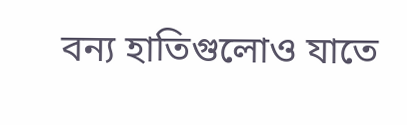বন্য হাতিগুলোও যাতে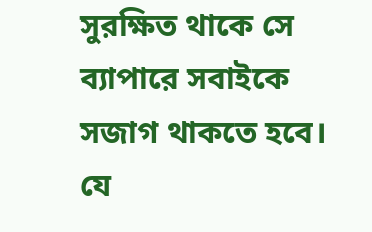সুরক্ষিত থাকে সে ব্যাপারে সবাইকে সজাগ থাকতে হবে। যে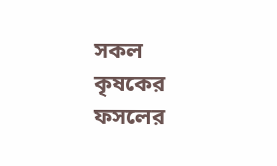সকল কৃষকের ফসলের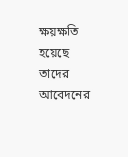ক্ষয়ক্ষতি হয়েছে তাদের আবেদনের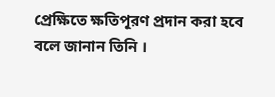প্রেক্ষিতে ক্ষতিপূরণ প্রদান করা হবে বলে জানান তিনি ।